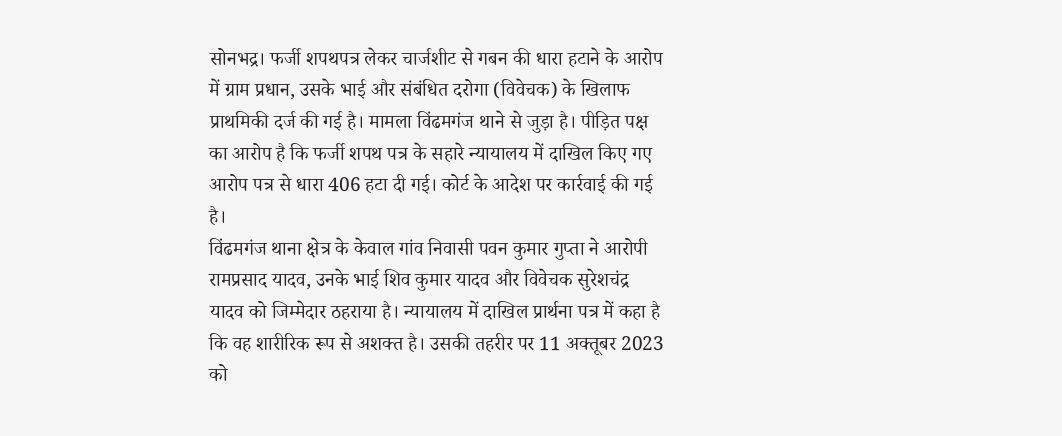सोनभद्र। फर्जी शपथपत्र लेकर चार्जशीट से गबन की धारा हटाने के आरोप में ग्राम प्रधान, उसके भाई और संबंधित दरोगा (विवेचक) के खिलाफ प्राथमिकी दर्ज की गई है। मामला विंढमगंज थाने से जुड़ा है। पीड़ित पक्ष का आरोप है कि फर्जी शपथ पत्र के सहारे न्यायालय में दाखिल किए गए आरोप पत्र से धारा 406 हटा दी गई। कोर्ट के आदेश पर कार्रवाई की गई है।
विंढमगंज थाना क्षेत्र के केवाल गांव निवासी पवन कुमार गुप्ता ने आरोपी रामप्रसाद यादव, उनके भाई शिव कुमार यादव और विवेचक सुरेशचंद्र यादव को जिम्मेदार ठहराया है। न्यायालय में दाखिल प्रार्थना पत्र में कहा है कि वह शारीरिक रूप से अशक्त है। उसकी तहरीर पर 11 अक्तूबर 2023 को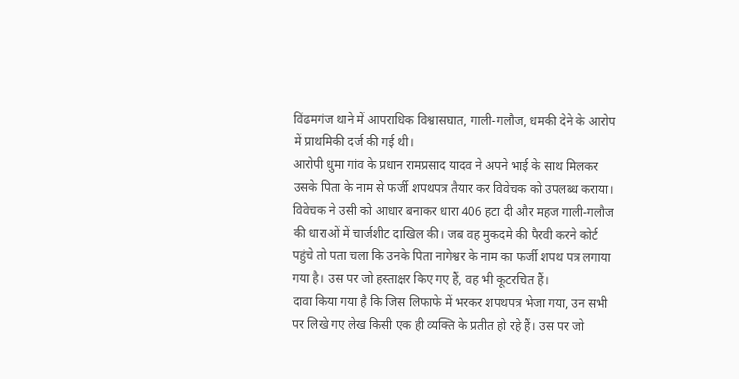विंढमगंज थाने में आपराधिक विश्वासघात, गाली-गलौज, धमकी देने के आरोप में प्राथमिकी दर्ज की गई थी।
आरोपी धुमा गांव के प्रधान रामप्रसाद यादव ने अपने भाई के साथ मिलकर उसके पिता के नाम से फर्जी शपथपत्र तैयार कर विवेचक को उपलब्ध कराया। विवेचक ने उसी को आधार बनाकर धारा 406 हटा दी और महज गाली-गलौज की धाराओं में चार्जशीट दाखिल की। जब वह मुकदमे की पैरवी करने कोर्ट पहुंचे तो पता चला कि उनके पिता नागेश्वर के नाम का फर्जी शपथ पत्र लगाया गया है। उस पर जो हस्ताक्षर किए गए हैं, वह भी कूटरचित हैं।
दावा किया गया है कि जिस लिफाफे में भरकर शपथपत्र भेजा गया, उन सभी पर लिखे गए लेख किसी एक ही व्यक्ति के प्रतीत हो रहे हैं। उस पर जो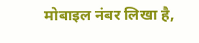मोबाइल नंबर लिखा है,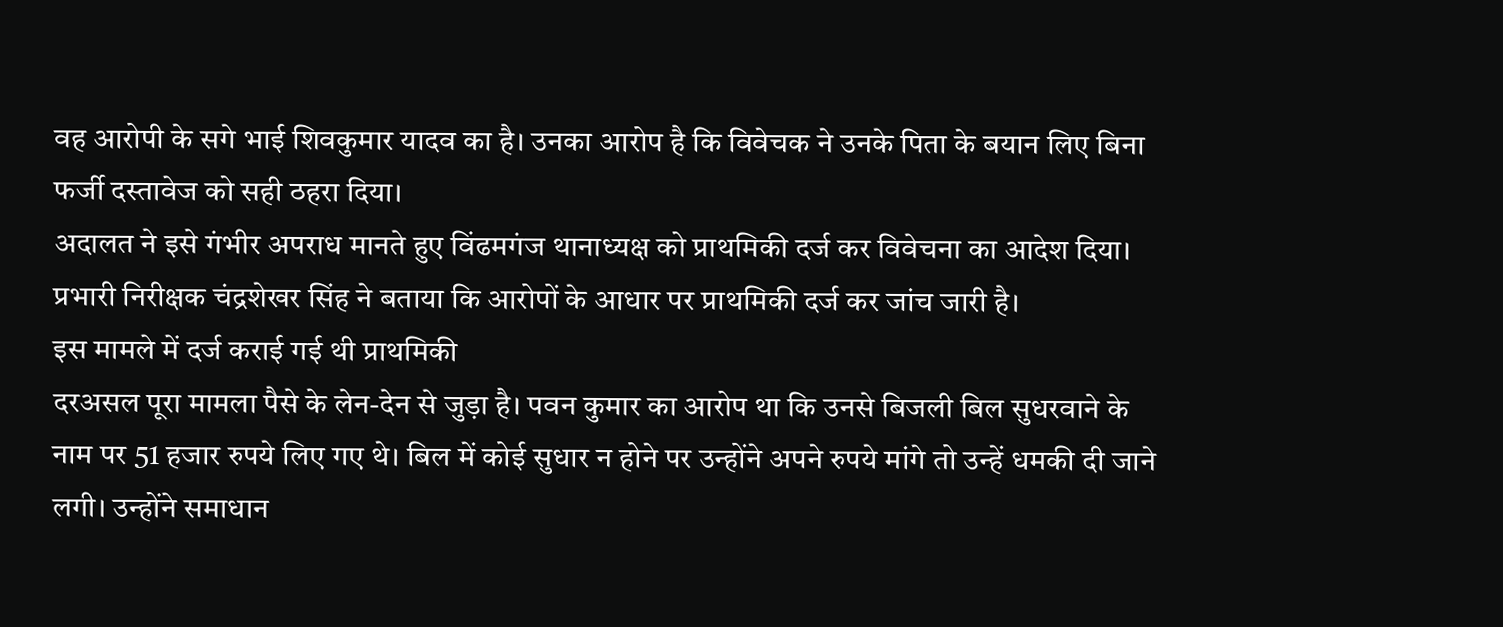वह आरोपी के सगे भाई शिवकुमार यादव का है। उनका आरोप है कि विवेचक ने उनके पिता के बयान लिए बिना फर्जी दस्तावेज को सही ठहरा दिया।
अदालत ने इसे गंभीर अपराध मानते हुए विंढमगंज थानाध्यक्ष को प्राथमिकी दर्ज कर विवेचना का आदेश दिया। प्रभारी निरीक्षक चंद्रशेखर सिंह ने बताया कि आरोपों के आधार पर प्राथमिकी दर्ज कर जांच जारी है।
इस मामले में दर्ज कराई गई थी प्राथमिकी
दरअसल पूरा मामला पैसे के लेन-देन से जुड़ा है। पवन कुमार का आरोप था कि उनसे बिजली बिल सुधरवाने के नाम पर 51 हजार रुपये लिए गए थे। बिल में कोई सुधार न होने पर उन्होंने अपने रुपये मांगे तो उन्हें धमकी दी जाने लगी। उन्होंने समाधान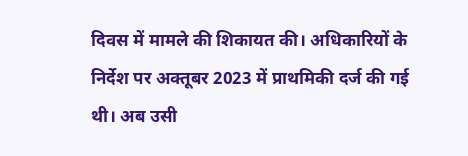दिवस में मामले की शिकायत की। अधिकारियों के निर्देश पर अक्तूबर 2023 में प्राथमिकी दर्ज की गई थी। अब उसी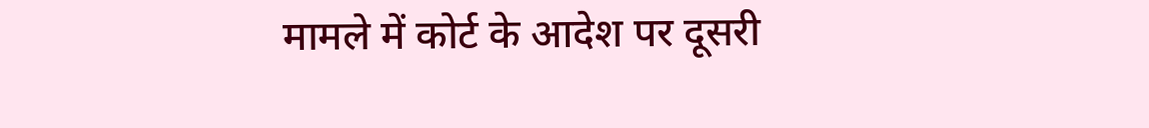मामले में कोर्ट के आदेश पर दूसरी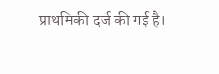प्राथमिकी दर्ज की गई है।